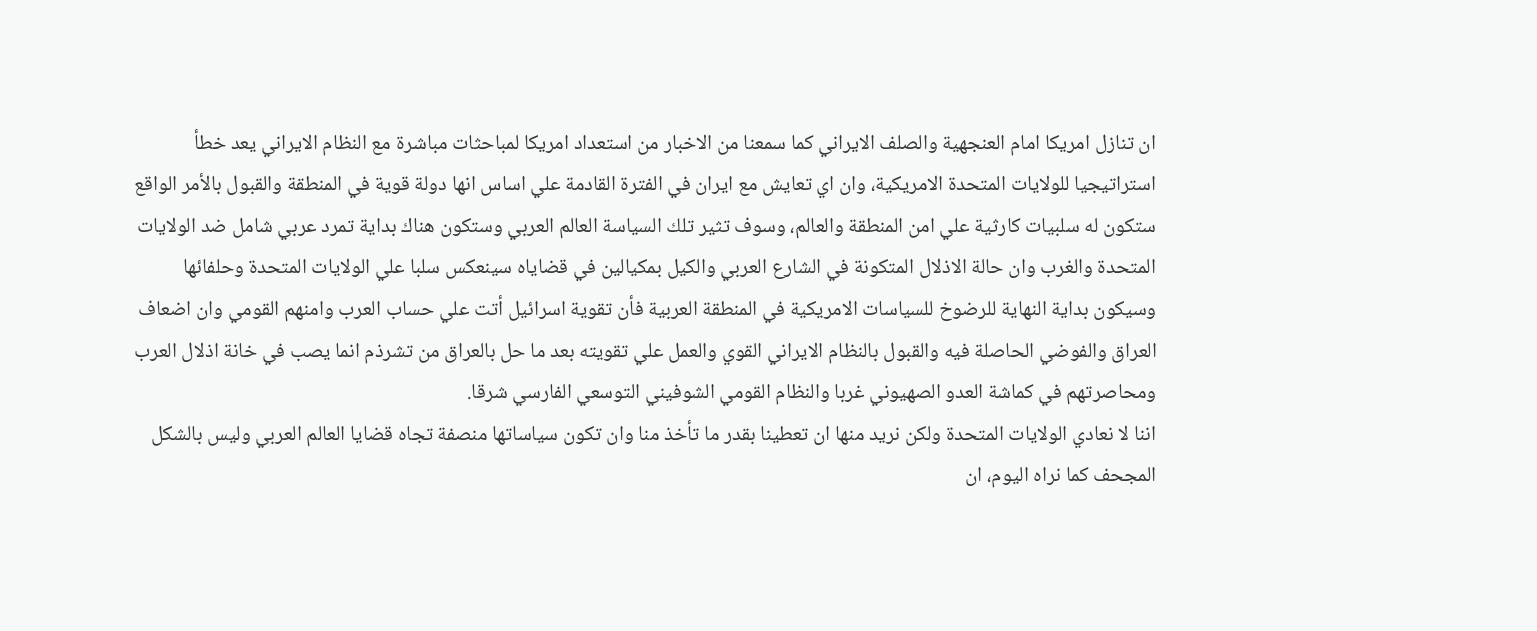ان تنازل امريكا امام العنجهية والصلف الايراني كما سمعنا من الاخبار من استعداد امريكا لمباحثات مباشرة مع النظام الايراني يعد خطأ استراتيجيا للولايات المتحدة الامريكية، وان اي تعايش مع ايران في الفترة القادمة علي اساس انها دولة قوية في المنطقة والقبول بالأمر الواقع ستكون له سلبيات كارثية علي امن المنطقة والعالم، وسوف تثير تلك السياسة العالم العربي وستكون هناك بداية تمرد عربي شامل ضد الولايات المتحدة والغرب وان حالة الاذلال المتكونة في الشارع العربي والكيل بمكيالين في قضاياه سينعكس سلبا علي الولايات المتحدة وحلفائها وسيكون بداية النهاية للرضوخ للسياسات الامريكية في المنطقة العربية فأن تقوية اسرائيل أتت علي حساب العرب وامنهم القومي وان اضعاف العراق والفوضي الحاصلة فيه والقبول بالنظام الايراني القوي والعمل علي تقويته بعد ما حل بالعراق من تشرذم انما يصب في خانة اذلال العرب ومحاصرتهم في كماشة العدو الصهيوني غربا والنظام القومي الشوفيني التوسعي الفارسي شرقا.
اننا لا نعادي الولايات المتحدة ولكن نريد منها ان تعطينا بقدر ما تأخذ منا وان تكون سياساتها منصفة تجاه قضايا العالم العربي وليس بالشكل المجحف كما نراه اليوم، ان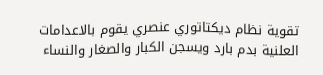تقوية نظام ديكتاتوري عنصري يقوم بالاعدامات العلنية بدم بارد ويسجن الكبار والصغار والنساء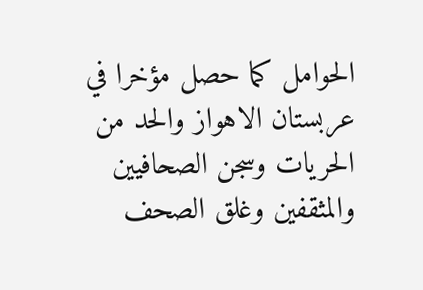الحوامل كما حصل مؤخرا في عربستان الاهواز والحد من الحريات وسجن الصحافيين والمثقفين وغلق الصحف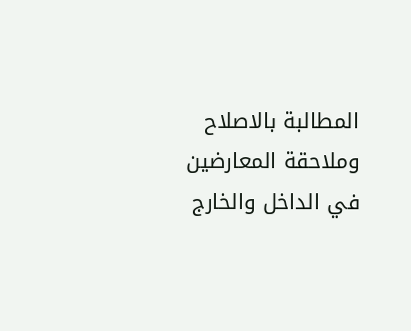المطالبة بالاصلاح وملاحقة المعارضين في الداخل والخارج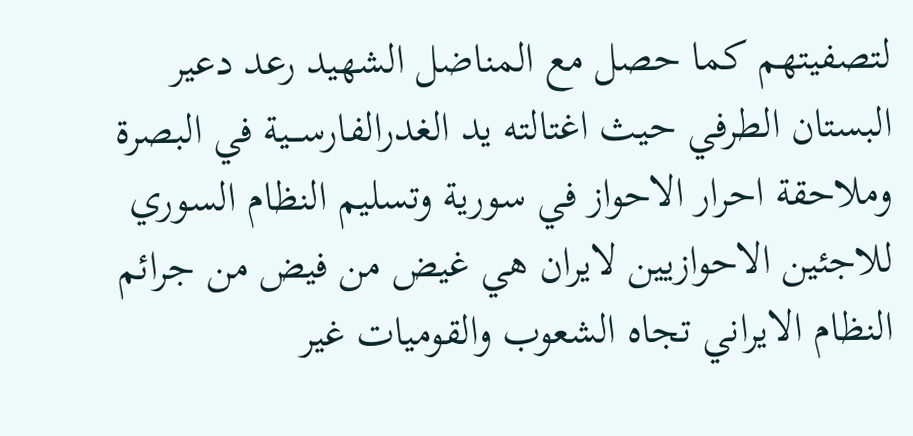لتصفيتهم كما حصل مع المناضل الشهيد رعد دعير البستان الطرفي حيث اغتالته يد الغدرالفارســـية في البصرة وملاحقة احرار الاحواز في سورية وتسليم النظام السوري للاجئين الاحوازيين لايران هي غيض من فيض من جرائم النظام الايراني تجاه الشعوب والقوميات غير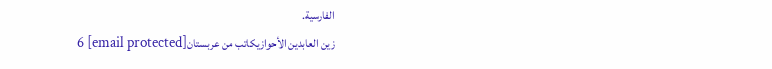الفارسية.
زين العابدين الأحوازيكاتب من عربستان[email protected] 6